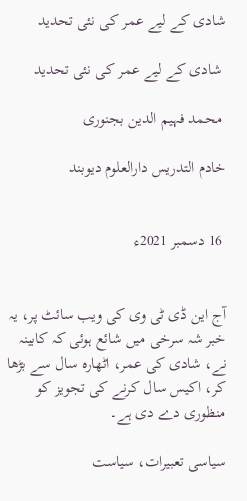شادی کے لیے عمر کی نئی تحدید

 شادی کے لیے عمر کی نئی تحدید

 محمد فہیم الدین بجنوری

خادم التدریس دارالعلوم دیوبند


 16 دسمبر 2021ء


آج این ڈی ٹی وی کی ویب سائٹ پر، یہ خبر شہ سرخی میں شائع ہوئی کہ کابینہ نے، شادی کی عمر، اٹھارہ سال سے بڑھا کر، اکیس سال کرنے کی تجویز کو منظوری دے دی ہے۔

سیاسی تعبیرات، سیاست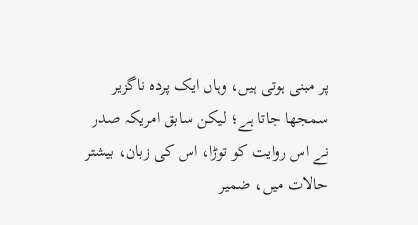پر مبنی ہوتی ہیں، وہاں ایک پردہ ناگزیر سمجھا جاتا ہے؛ لیکن سابق امریکہ صدر نے اس روایت کو توڑا، اس کی زبان، بیشتر حالات میں، ضمیر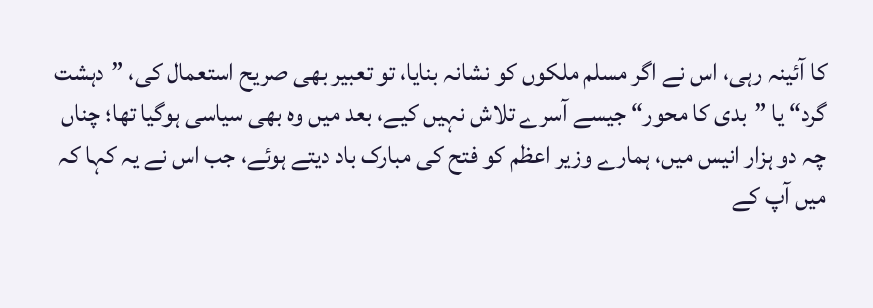کا آئینہ رہی، اس نے اگر مسلم ملکوں کو نشانہ بنایا، تو تعبیر بھی صریح استعمال کی، ”دہشت گرد“ یا ”بدی کا محور“ جیسے آسرے تلاش نہیں کیے، بعد میں وہ بھی سیاسی ہوگیا تھا؛ چناں چہ دو ہزار انیس میں، ہمارے وزیر اعظم کو فتح کی مبارک باد دیتے ہوئے، جب اس نے یہ کہا کہ میں آپ کے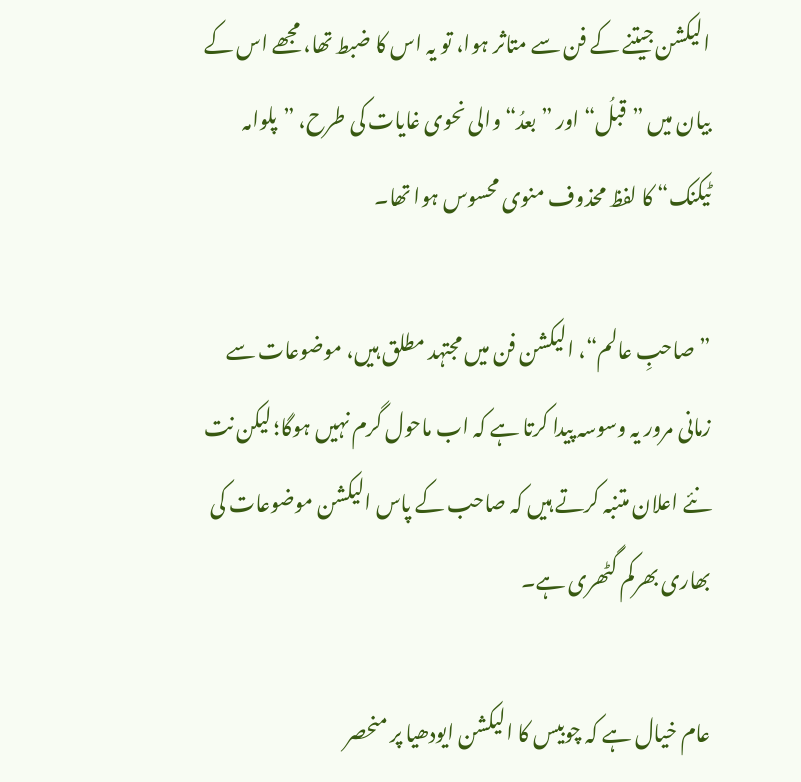الیکشن جیتنے کے فن سے متاثر ہوا، تو یہ اس کا ضبط تھا، مجھے اس کے بیان میں ”قبلُ“ اور ”بعدُ“ والی نحوی غایات کی طرح، ”پلوامہ ٹیکنک“ کا لفظ محذوف منوی محسوس ہوا تھا۔

”صاحبِ عالم“، الیکشن فن میں مجتہد مطلق ہیں، موضوعات سے زمانی مرور یہ وسوسہ پیدا کرتا ہے کہ اب ماحول گرم نہیں ہوگا؛ لیکن نت نئے اعلان متنبہ کرتے ہیں کہ صاحب کے پاس الیکشن موضوعات کی بھاری بھرکم گٹھری ہے۔

عام خیال ہے کہ چوبیس کا الیکشن ایودھیا پر منحصر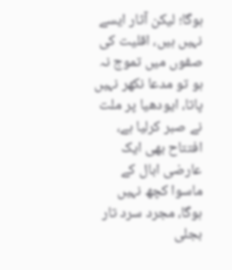ہوگا؛ لیکن آثار ایسے نہیں ہیں، اقلیت کی صفوں میں تموج نہ ہو تو مدعا نکھر نہیں پاتا، ایودھیا پر ملت نے صبر کرلیا ہے، افتتاح بھی ایک عارضی ابال کے ماسوا کچھ نہیں ہوگا، مجرد سرد تار بجلی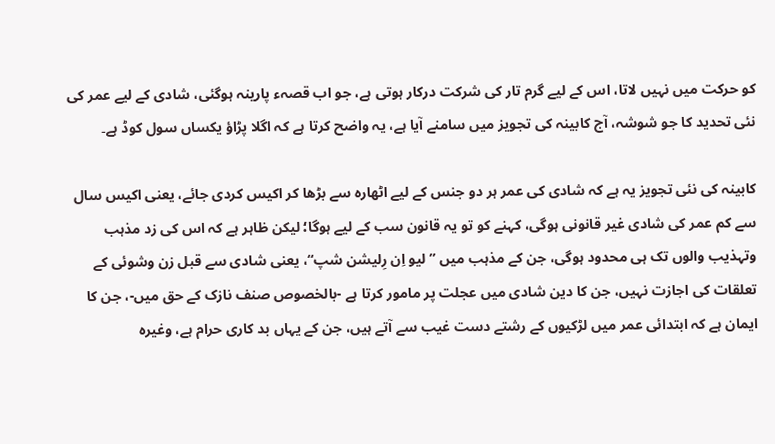کو حرکت میں نہیں لاتا، اس کے لیے گرم تار کی شرکت درکار ہوتی ہے، جو اب قصہء پارینہ ہوگئی، شادی کے لیے عمر کی نئی تحدید کا جو شوشہ، آج کابینہ کی تجویز میں سامنے آیا ہے، یہ واضح کرتا ہے کہ اگلا پڑاؤ یکساں سول کوڈ ہے۔

کابینہ کی نئی تجویز یہ ہے کہ شادی کی عمر ہر دو جنس کے لیے اٹھارہ سے بڑھا کر اکیس کردی جائے، یعنی اکیس سال سے کم عمر کی شادی غیر قانونی ہوگی، کہنے کو تو یہ قانون سب کے لیے ہوگا؛ لیکن ظاہر ہے کہ اس کی زد مذہب وتہذیب والوں تک ہی محدود ہوگی، جن کے مذہب میں ”لیو اِن رِلیشن شپ“، یعنی شادی سے قبل زن وشوئی کے تعلقات کی اجازت نہیں، جن کا دین شادی میں عجلت پر مامور کرتا ہے -بالخصوص صنف نازک کے حق میں-، جن کا ایمان ہے کہ ابتدائی عمر میں لڑکیوں کے رشتے دست غیب سے آتے ہیں، جن کے یہاں بد کاری حرام ہے، وغیرہ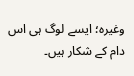وغیرہ؛ ایسے لوگ ہی اس دام کے شکار ہیں۔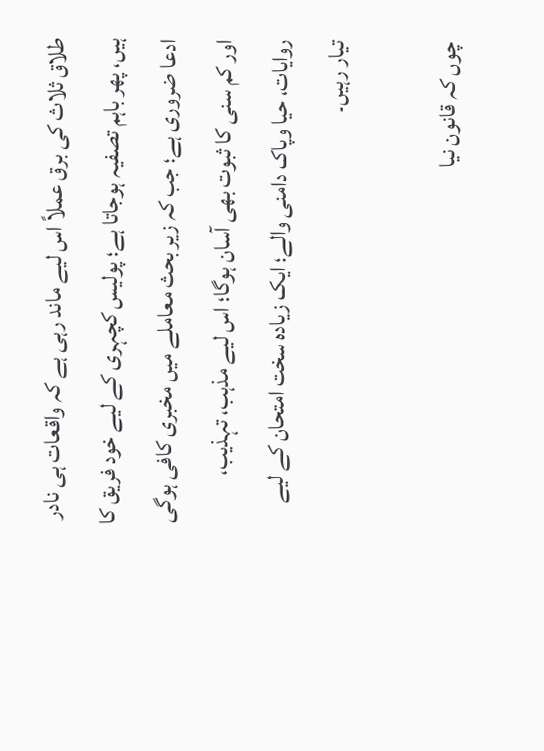طلاق ثلاث کی برق عملاً اس لیے ماند رہی ہے کہ واقعات ہی نادر ہیں، پھر باہم تصفیہ ہوجاتا ہے؛ پولیس کچہری کے لیے خود فریق کا ادعا ضروری ہے؛ جب کہ زیر بحث معاملے میں مخبری کافی ہوگی اور کم سنی کا ثبوت بھی آسان ہوگا؛ اس لیے مذہب، تہذیب، روایات، حیا وپاک دامنی والے؛ ایک زیادہ سخت امتحان کے لیے تیار رہیں۔

چوں کہ قانون نیا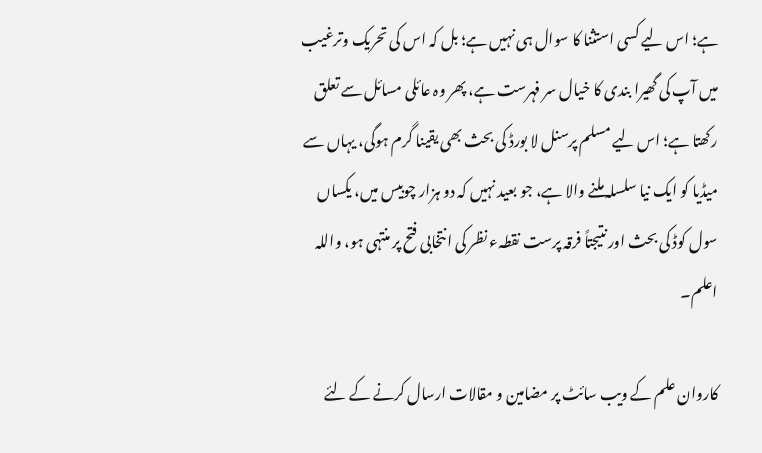ہے؛ اس لیے کسی استثنا کا سوال ہی نہیں ہے؛ بل کہ اس کی تحریک وترغیب میں آپ کی گھیرا بندی کا خیال سر فہرست ہے، پھر وہ عائلی مسائل سے تعلق رکھتا ہے؛ اس لیے مسلم پرسنل لا بورڈ کی بحث بھی یقینا گرم ہوگی، یہاں سے میڈیا کو ایک نیا سلسلہ ملنے والا ہے، جو بعید نہیں کہ دو ہزار چوبیس میں، یکساں سول کوڈ کی بحث اور نتیجتاً فرقہ پرست نقطہء نظر کی انتخابی فتح پر منتہی ہو، واللہ اعلم۔

کاروان علم کے ویب سائٹ پر مضامین و مقالات ارسال کرنے کے لئے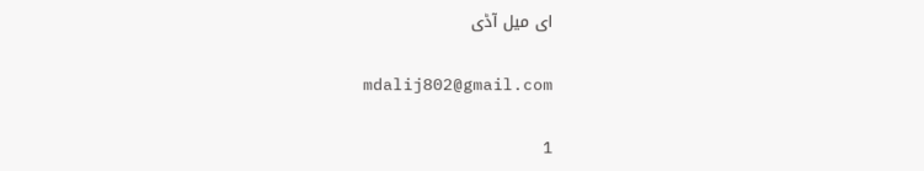ای میل آڈی

mdalij802@gmail.com

1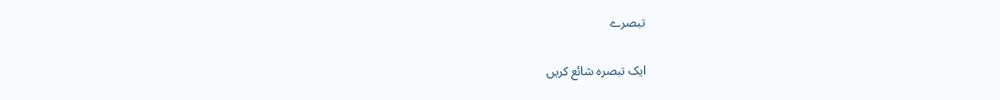تبصرے

ایک تبصرہ شائع کریں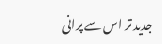جدید تر اس سے پرانی